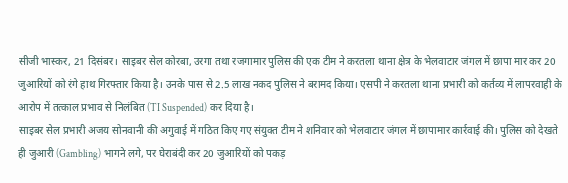सीजी भास्कर, 21 दिसंबर। साइबर सेल कोरबा, उरगा तथा रजगामार पुलिस की एक टीम ने करतला थाना क्षेत्र के भेलवाटार जंगल में छापा मार कर 20 जुआरियों को रंगे हाथ गिरफ्तार किया है। उनके पास से 2.5 लाख नकद पुलिस ने बरामद किया। एसपी ने करतला थाना प्रभारी को कर्तव्य में लापरवाही के आरोप में तत्काल प्रभाव से निलंबित (TI Suspended) कर दिया है।
साइबर सेल प्रभारी अजय सोनवानी की अगुवाई में गठित किए गए संयुक्त टीम ने शनिवार को भेलवाटार जंगल में छापामार कार्रवाई की। पुलिस को देखते ही जुआरी (Gambling) भागने लगे, पर घेराबंदी कर 20 जुआरियों को पकड़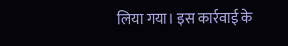लिया गया। इस कार्रवाई के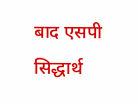बाद एसपी सिद्धार्थ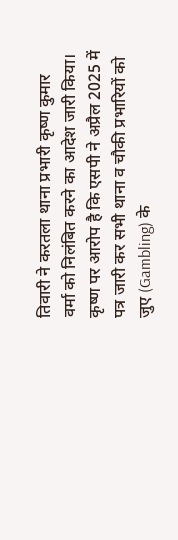तिवारी ने करतला थाना प्रभारी कृष्ण कुमार वर्मा को निलंबित करने का आदेश जारी किया।
कृष्ण पर आरोप है कि एसपी ने अप्रैल 2025 में पत्र जारी कर सभी थाना व चौकी प्रभारियों को जुए (Gambling) के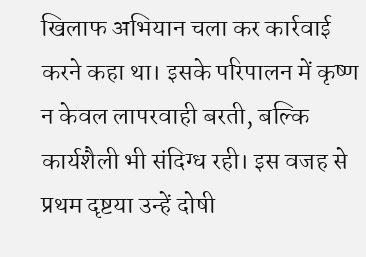खिलाफ अभियान चला कर कार्रवाई करने कहा था। इसके परिपालन में कृष्ण न केवल लापरवाही बरती, बल्कि कार्यशैली भी संदिग्ध रही। इस वजह से प्रथम दृष्टया उन्हें दोषी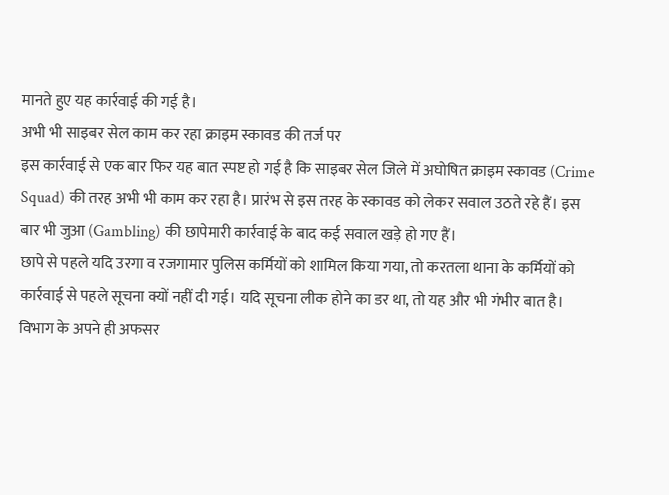मानते हुए यह कार्रवाई की गई है।
अभी भी साइबर सेल काम कर रहा क्राइम स्कावड की तर्ज पर
इस कार्रवाई से एक बार फिर यह बात स्पष्ट हो गई है कि साइबर सेल जिले में अघोषित क्राइम स्कावड (Crime Squad) की तरह अभी भी काम कर रहा है। प्रारंभ से इस तरह के स्कावड को लेकर सवाल उठते रहे हैं। इस बार भी जुआ (Gambling) की छापेमारी कार्रवाई के बाद कई सवाल खड़े हो गए हैं।
छापे से पहले यदि उरगा व रजगामार पुलिस कर्मियों को शामिल किया गया, तो करतला थाना के कर्मियों को कार्रवाई से पहले सूचना क्यों नहीं दी गई। यदि सूचना लीक होने का डर था, तो यह और भी गंभीर बात है। विभाग के अपने ही अफसर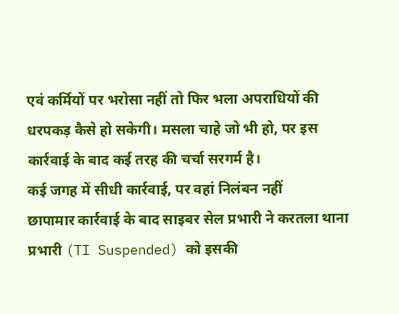एवं कर्मियों पर भरोसा नहीं तो फिर भला अपराधियों की धरपकड़ कैसे हो सकेगी। मसला चाहे जो भी हो, पर इस कार्रवाई के बाद कई तरह की चर्चा सरगर्म है।
कई जगह में सीधी कार्रवाई, पर वहां निलंबन नहीं
छापामार कार्रवाई के बाद साइबर सेल प्रभारी ने करतला थाना प्रभारी (TI Suspended) को इसकी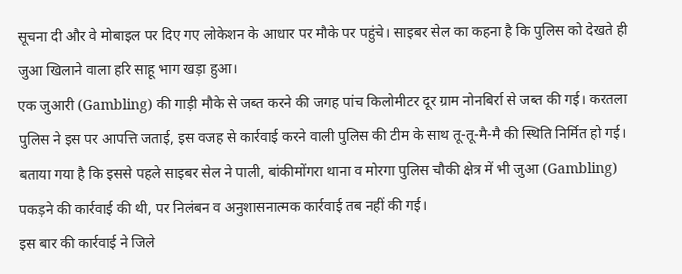सूचना दी और वे मोबाइल पर दिए गए लोकेशन के आधार पर मौके पर पहुंचे। साइबर सेल का कहना है कि पुलिस को देखते ही जुआ खिलाने वाला हरि साहू भाग खड़ा हुआ।
एक जुआरी (Gambling) की गाड़ी मौके से जब्त करने की जगह पांच किलोमीटर दूर ग्राम नोनबिर्रा से जब्त की गई। करतला पुलिस ने इस पर आपत्ति जताई, इस वजह से कार्रवाई करने वाली पुलिस की टीम के साथ तू-तू-मै-मै की स्थिति निर्मित हो गई।
बताया गया है कि इससे पहले साइबर सेल ने पाली, बांकीमोंगरा थाना व मोरगा पुलिस चौकी क्षेत्र में भी जुआ (Gambling) पकड़ने की कार्रवाई की थी, पर निलंबन व अनुशासनात्मक कार्रवाई तब नहीं की गई।
इस बार की कार्रवाई ने जिले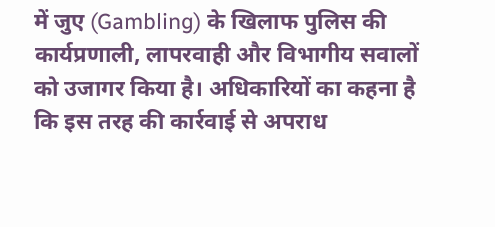में जुए (Gambling) के खिलाफ पुलिस की कार्यप्रणाली, लापरवाही और विभागीय सवालों को उजागर किया है। अधिकारियों का कहना है कि इस तरह की कार्रवाई से अपराध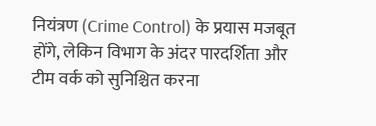नियंत्रण (Crime Control) के प्रयास मजबूत होंगे, लेकिन विभाग के अंदर पारदर्शिता और टीम वर्क को सुनिश्चित करना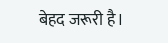बेहद जरूरी है।